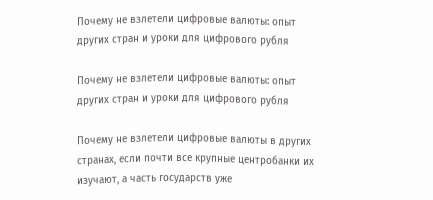Почему не взлетели цифровые валюты: опыт других стран и уроки для цифрового рубля

Почему не взлетели цифровые валюты: опыт других стран и уроки для цифрового рубля

Почему не взлетели цифровые валюты в других странах, если почти все крупные центробанки их изучают, а часть государств уже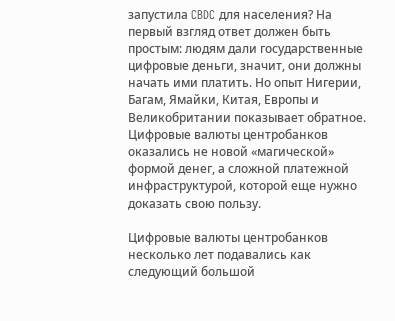запустила CBDC для населения? На первый взгляд ответ должен быть простым: людям дали государственные цифровые деньги, значит, они должны начать ими платить. Но опыт Нигерии, Багам, Ямайки, Китая, Европы и Великобритании показывает обратное. Цифровые валюты центробанков оказались не новой «магической» формой денег, а сложной платежной инфраструктурой, которой еще нужно доказать свою пользу.

Цифровые валюты центробанков несколько лет подавались как следующий большой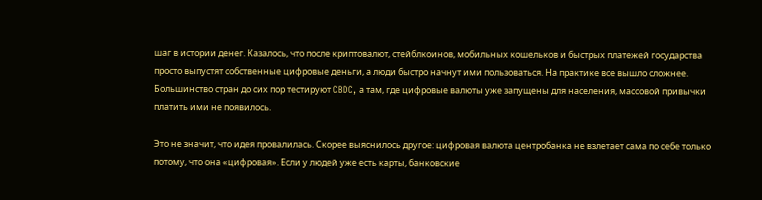шаг в истории денег. Казалось, что после криптовалют, стейблкоинов, мобильных кошельков и быстрых платежей государства просто выпустят собственные цифровые деньги, а люди быстро начнут ими пользоваться. На практике все вышло сложнее. Большинство стран до сих пор тестируют CBDC, а там, где цифровые валюты уже запущены для населения, массовой привычки платить ими не появилось.

Это не значит, что идея провалилась. Скорее выяснилось другое: цифровая валюта центробанка не взлетает сама по себе только потому, что она «цифровая». Если у людей уже есть карты, банковские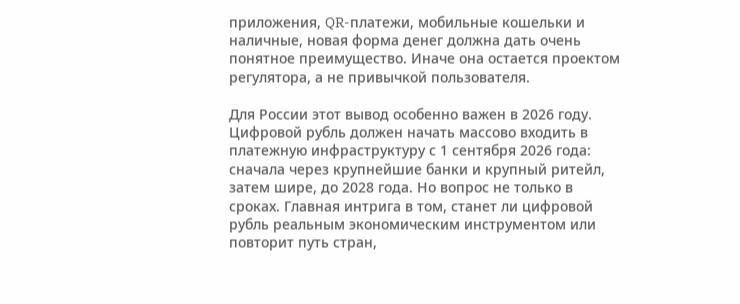приложения, QR-платежи, мобильные кошельки и наличные, новая форма денег должна дать очень понятное преимущество. Иначе она остается проектом регулятора, а не привычкой пользователя.

Для России этот вывод особенно важен в 2026 году. Цифровой рубль должен начать массово входить в платежную инфраструктуру с 1 сентября 2026 года: сначала через крупнейшие банки и крупный ритейл, затем шире, до 2028 года. Но вопрос не только в сроках. Главная интрига в том, станет ли цифровой рубль реальным экономическим инструментом или повторит путь стран,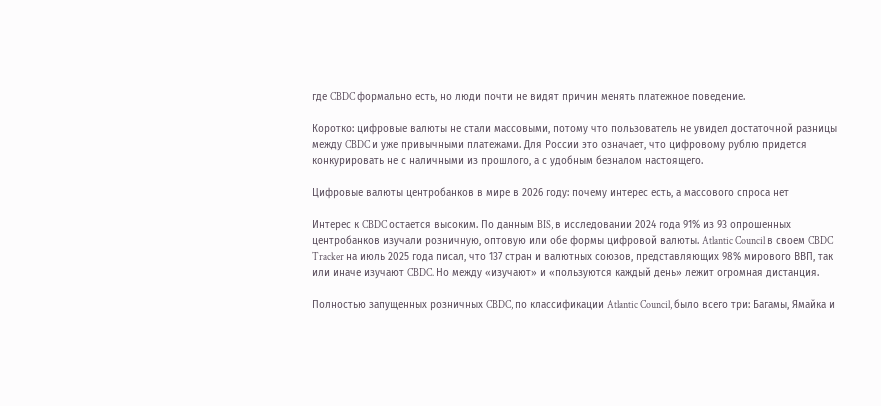где CBDC формально есть, но люди почти не видят причин менять платежное поведение.

Коротко: цифровые валюты не стали массовыми, потому что пользователь не увидел достаточной разницы между CBDC и уже привычными платежами. Для России это означает, что цифровому рублю придется конкурировать не с наличными из прошлого, а с удобным безналом настоящего.

Цифровые валюты центробанков в мире в 2026 году: почему интерес есть, а массового спроса нет

Интерес к CBDC остается высоким. По данным BIS, в исследовании 2024 года 91% из 93 опрошенных центробанков изучали розничную, оптовую или обе формы цифровой валюты. Atlantic Council в своем CBDC Tracker на июль 2025 года писал, что 137 стран и валютных союзов, представляющих 98% мирового ВВП, так или иначе изучают CBDC. Но между «изучают» и «пользуются каждый день» лежит огромная дистанция.

Полностью запущенных розничных CBDC, по классификации Atlantic Council, было всего три: Багамы, Ямайка и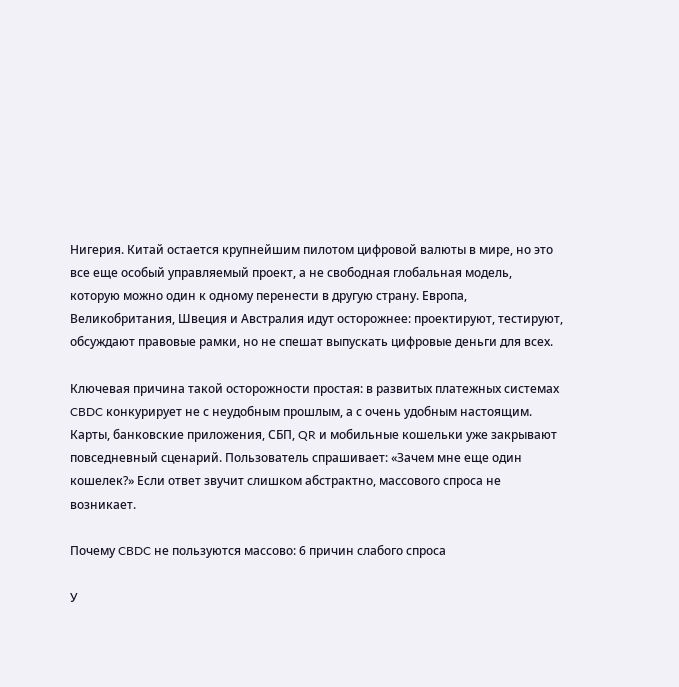Нигерия. Китай остается крупнейшим пилотом цифровой валюты в мире, но это все еще особый управляемый проект, а не свободная глобальная модель, которую можно один к одному перенести в другую страну. Европа, Великобритания, Швеция и Австралия идут осторожнее: проектируют, тестируют, обсуждают правовые рамки, но не спешат выпускать цифровые деньги для всех.

Ключевая причина такой осторожности простая: в развитых платежных системах CBDC конкурирует не с неудобным прошлым, а с очень удобным настоящим. Карты, банковские приложения, СБП, QR и мобильные кошельки уже закрывают повседневный сценарий. Пользователь спрашивает: «Зачем мне еще один кошелек?» Если ответ звучит слишком абстрактно, массового спроса не возникает.

Почему CBDC не пользуются массово: 6 причин слабого спроса

У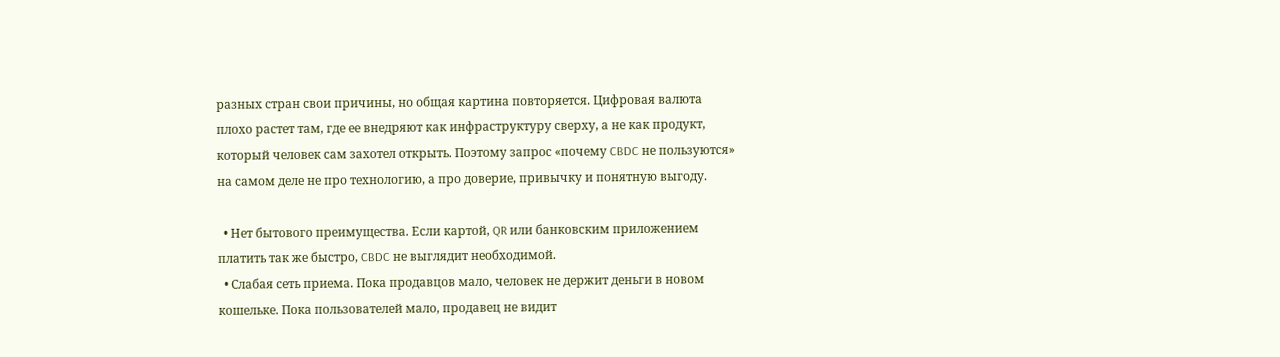разных стран свои причины, но общая картина повторяется. Цифровая валюта плохо растет там, где ее внедряют как инфраструктуру сверху, а не как продукт, который человек сам захотел открыть. Поэтому запрос «почему CBDC не пользуются» на самом деле не про технологию, а про доверие, привычку и понятную выгоду.

  • Нет бытового преимущества. Если картой, QR или банковским приложением платить так же быстро, CBDC не выглядит необходимой.
  • Слабая сеть приема. Пока продавцов мало, человек не держит деньги в новом кошельке. Пока пользователей мало, продавец не видит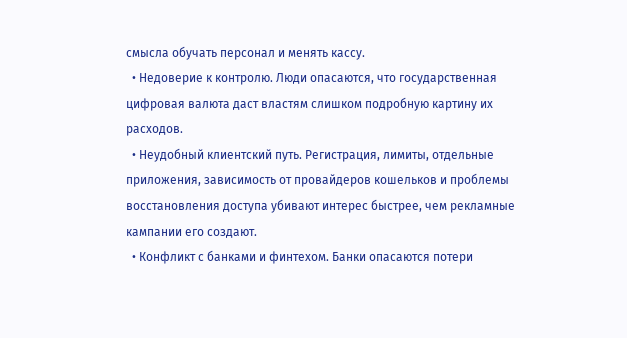смысла обучать персонал и менять кассу.
  • Недоверие к контролю. Люди опасаются, что государственная цифровая валюта даст властям слишком подробную картину их расходов.
  • Неудобный клиентский путь. Регистрация, лимиты, отдельные приложения, зависимость от провайдеров кошельков и проблемы восстановления доступа убивают интерес быстрее, чем рекламные кампании его создают.
  • Конфликт с банками и финтехом. Банки опасаются потери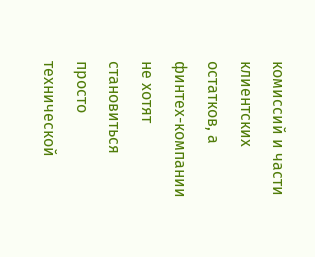комиссий и части клиентских остатков, а финтех-компании не хотят становиться просто технической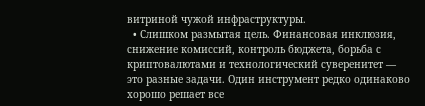витриной чужой инфраструктуры.
  • Слишком размытая цель. Финансовая инклюзия, снижение комиссий, контроль бюджета, борьба с криптовалютами и технологический суверенитет — это разные задачи. Один инструмент редко одинаково хорошо решает все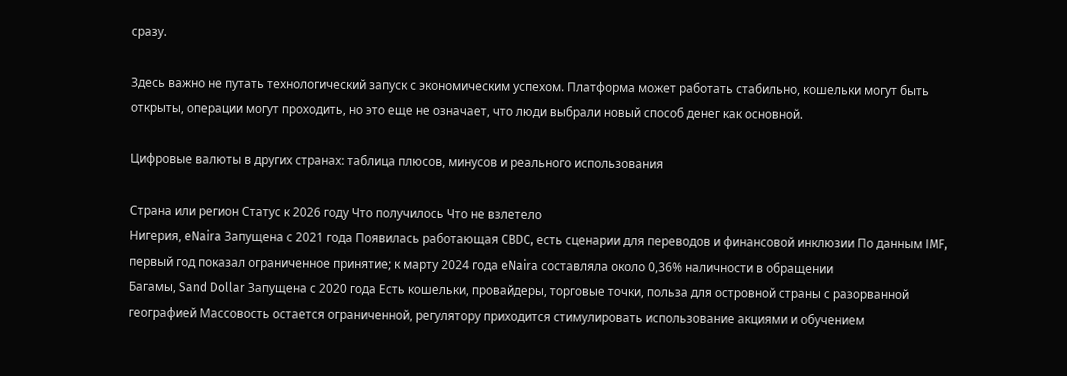сразу.

Здесь важно не путать технологический запуск с экономическим успехом. Платформа может работать стабильно, кошельки могут быть открыты, операции могут проходить, но это еще не означает, что люди выбрали новый способ денег как основной.

Цифровые валюты в других странах: таблица плюсов, минусов и реального использования

Страна или регион Статус к 2026 году Что получилось Что не взлетело
Нигерия, eNaira Запущена с 2021 года Появилась работающая CBDC, есть сценарии для переводов и финансовой инклюзии По данным IMF, первый год показал ограниченное принятие; к марту 2024 года eNaira составляла около 0,36% наличности в обращении
Багамы, Sand Dollar Запущена с 2020 года Есть кошельки, провайдеры, торговые точки, польза для островной страны с разорванной географией Массовость остается ограниченной, регулятору приходится стимулировать использование акциями и обучением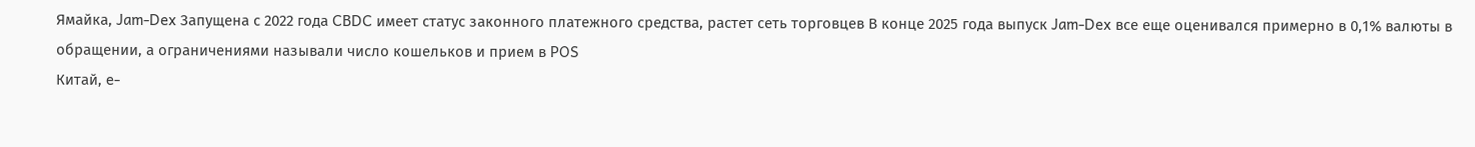Ямайка, Jam-Dex Запущена с 2022 года CBDC имеет статус законного платежного средства, растет сеть торговцев В конце 2025 года выпуск Jam-Dex все еще оценивался примерно в 0,1% валюты в обращении, а ограничениями называли число кошельков и прием в POS
Китай, e-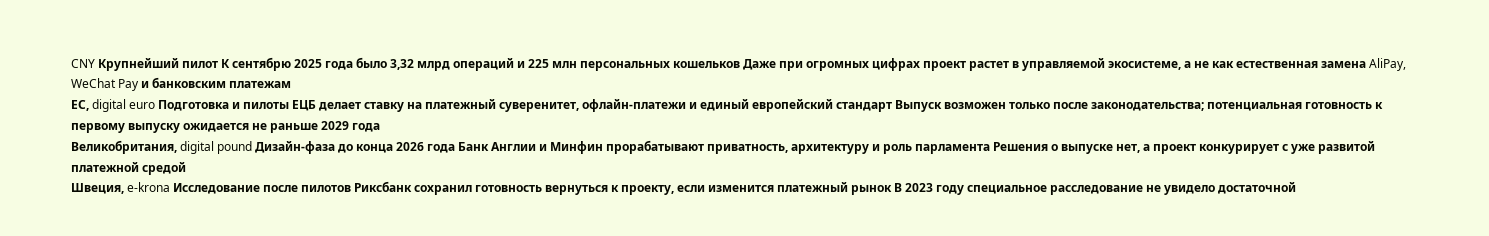CNY Крупнейший пилот К сентябрю 2025 года было 3,32 млрд операций и 225 млн персональных кошельков Даже при огромных цифрах проект растет в управляемой экосистеме, а не как естественная замена AliPay, WeChat Pay и банковским платежам
ЕС, digital euro Подготовка и пилоты ЕЦБ делает ставку на платежный суверенитет, офлайн-платежи и единый европейский стандарт Выпуск возможен только после законодательства; потенциальная готовность к первому выпуску ожидается не раньше 2029 года
Великобритания, digital pound Дизайн-фаза до конца 2026 года Банк Англии и Минфин прорабатывают приватность, архитектуру и роль парламента Решения о выпуске нет, а проект конкурирует с уже развитой платежной средой
Швеция, e-krona Исследование после пилотов Риксбанк сохранил готовность вернуться к проекту, если изменится платежный рынок В 2023 году специальное расследование не увидело достаточной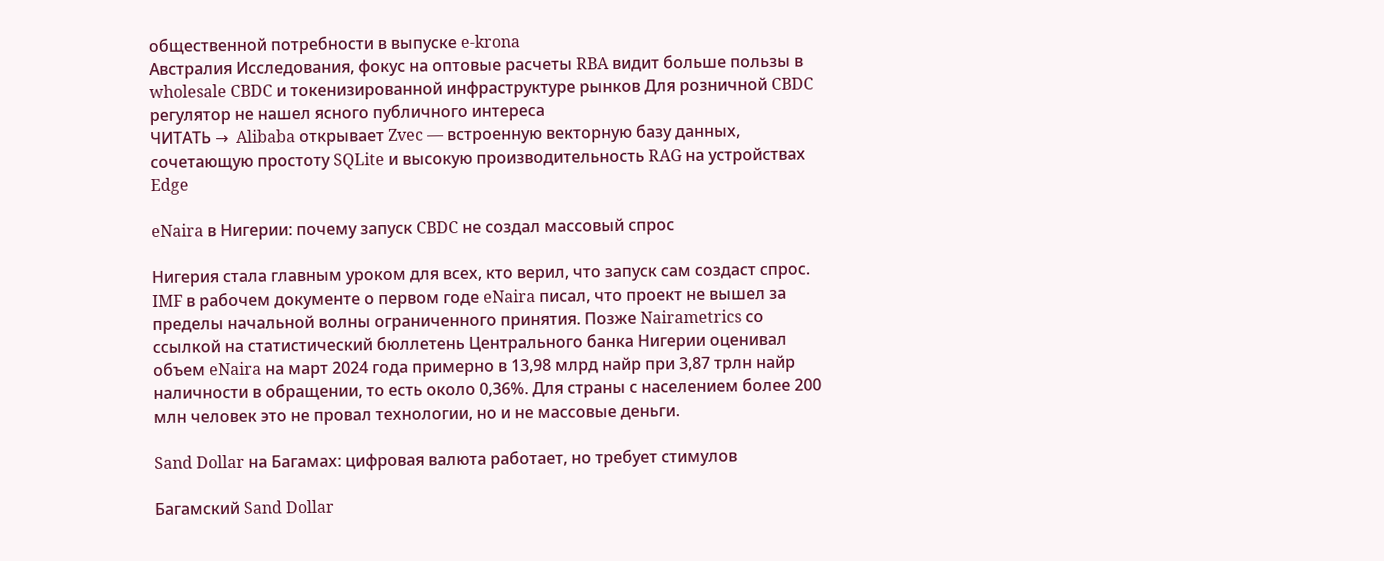общественной потребности в выпуске e-krona
Австралия Исследования, фокус на оптовые расчеты RBA видит больше пользы в wholesale CBDC и токенизированной инфраструктуре рынков Для розничной CBDC регулятор не нашел ясного публичного интереса
ЧИТАТЬ →  Alibaba открывает Zvec — встроенную векторную базу данных, сочетающую простоту SQLite и высокую производительность RAG на устройствах Edge

eNaira в Нигерии: почему запуск CBDC не создал массовый спрос

Нигерия стала главным уроком для всех, кто верил, что запуск сам создаст спрос. IMF в рабочем документе о первом годе eNaira писал, что проект не вышел за пределы начальной волны ограниченного принятия. Позже Nairametrics со ссылкой на статистический бюллетень Центрального банка Нигерии оценивал объем eNaira на март 2024 года примерно в 13,98 млрд найр при 3,87 трлн найр наличности в обращении, то есть около 0,36%. Для страны с населением более 200 млн человек это не провал технологии, но и не массовые деньги.

Sand Dollar на Багамах: цифровая валюта работает, но требует стимулов

Багамский Sand Dollar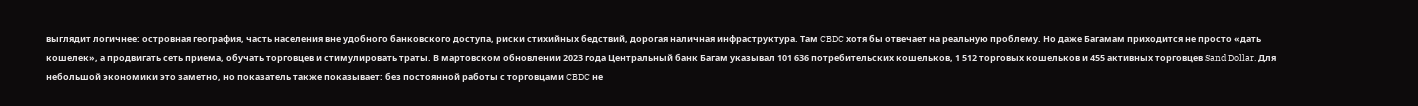выглядит логичнее: островная география, часть населения вне удобного банковского доступа, риски стихийных бедствий, дорогая наличная инфраструктура. Там CBDC хотя бы отвечает на реальную проблему. Но даже Багамам приходится не просто «дать кошелек», а продвигать сеть приема, обучать торговцев и стимулировать траты. В мартовском обновлении 2023 года Центральный банк Багам указывал 101 636 потребительских кошельков, 1 512 торговых кошельков и 455 активных торговцев Sand Dollar. Для небольшой экономики это заметно, но показатель также показывает: без постоянной работы с торговцами CBDC не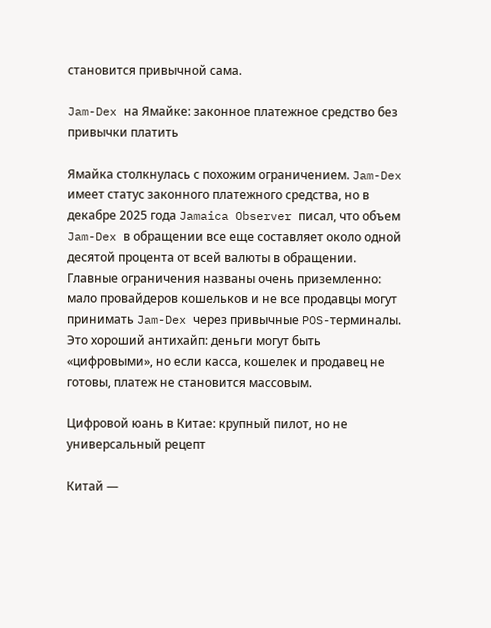становится привычной сама.

Jam-Dex на Ямайке: законное платежное средство без привычки платить

Ямайка столкнулась с похожим ограничением. Jam-Dex имеет статус законного платежного средства, но в декабре 2025 года Jamaica Observer писал, что объем Jam-Dex в обращении все еще составляет около одной десятой процента от всей валюты в обращении. Главные ограничения названы очень приземленно: мало провайдеров кошельков и не все продавцы могут принимать Jam-Dex через привычные POS-терминалы. Это хороший антихайп: деньги могут быть «цифровыми», но если касса, кошелек и продавец не готовы, платеж не становится массовым.

Цифровой юань в Китае: крупный пилот, но не универсальный рецепт

Китай —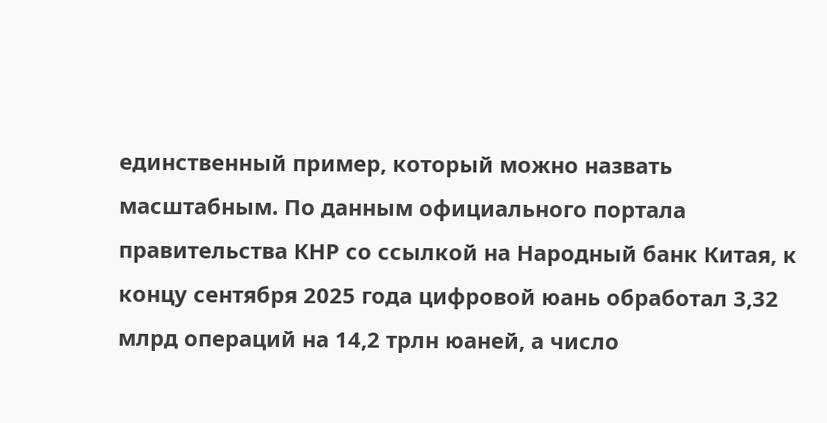единственный пример, который можно назвать масштабным. По данным официального портала правительства КНР со ссылкой на Народный банк Китая, к концу сентября 2025 года цифровой юань обработал 3,32 млрд операций на 14,2 трлн юаней, а число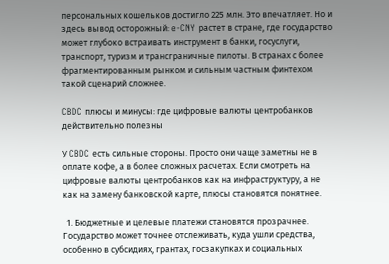персональных кошельков достигло 225 млн. Это впечатляет. Но и здесь вывод осторожный: e-CNY растет в стране, где государство может глубоко встраивать инструмент в банки, госуслуги, транспорт, туризм и трансграничные пилоты. В странах с более фрагментированным рынком и сильным частным финтехом такой сценарий сложнее.

CBDC плюсы и минусы: где цифровые валюты центробанков действительно полезны

У CBDC есть сильные стороны. Просто они чаще заметны не в оплате кофе, а в более сложных расчетах. Если смотреть на цифровые валюты центробанков как на инфраструктуру, а не как на замену банковской карте, плюсы становятся понятнее.

  1. Бюджетные и целевые платежи становятся прозрачнее. Государство может точнее отслеживать, куда ушли средства, особенно в субсидиях, грантах, госзакупках и социальных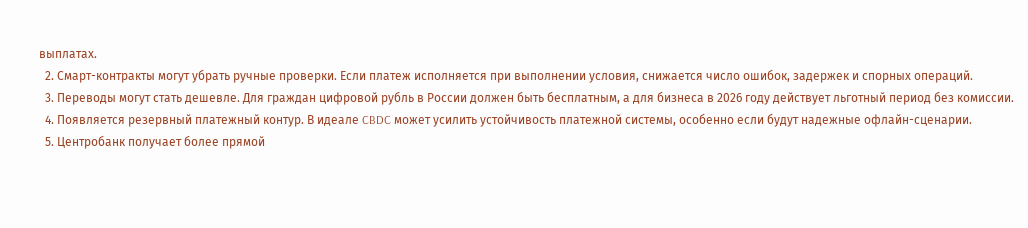выплатах.
  2. Смарт-контракты могут убрать ручные проверки. Если платеж исполняется при выполнении условия, снижается число ошибок, задержек и спорных операций.
  3. Переводы могут стать дешевле. Для граждан цифровой рубль в России должен быть бесплатным, а для бизнеса в 2026 году действует льготный период без комиссии.
  4. Появляется резервный платежный контур. В идеале CBDC может усилить устойчивость платежной системы, особенно если будут надежные офлайн-сценарии.
  5. Центробанк получает более прямой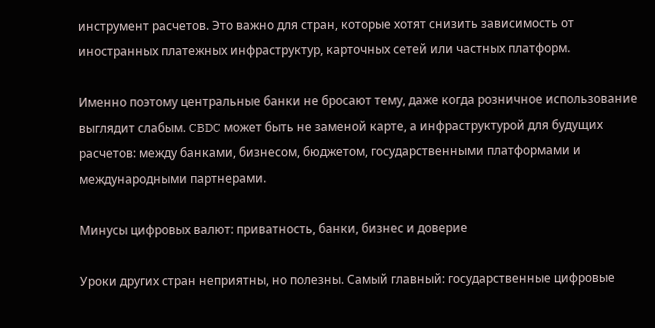инструмент расчетов. Это важно для стран, которые хотят снизить зависимость от иностранных платежных инфраструктур, карточных сетей или частных платформ.

Именно поэтому центральные банки не бросают тему, даже когда розничное использование выглядит слабым. CBDC может быть не заменой карте, а инфраструктурой для будущих расчетов: между банками, бизнесом, бюджетом, государственными платформами и международными партнерами.

Минусы цифровых валют: приватность, банки, бизнес и доверие

Уроки других стран неприятны, но полезны. Самый главный: государственные цифровые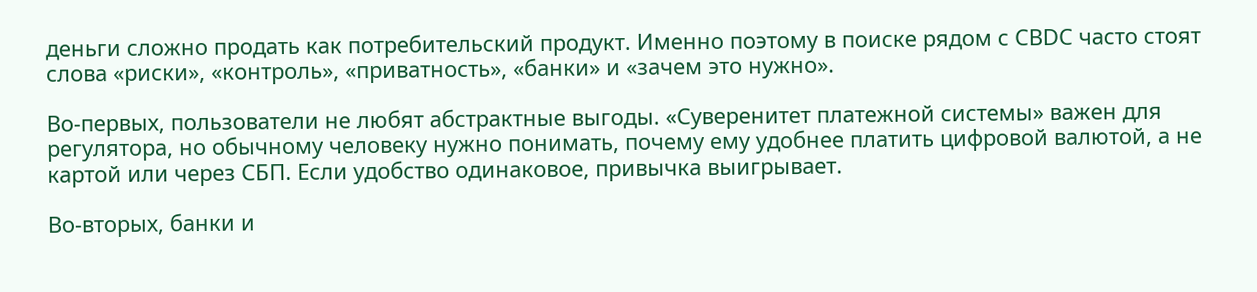деньги сложно продать как потребительский продукт. Именно поэтому в поиске рядом с CBDC часто стоят слова «риски», «контроль», «приватность», «банки» и «зачем это нужно».

Во-первых, пользователи не любят абстрактные выгоды. «Суверенитет платежной системы» важен для регулятора, но обычному человеку нужно понимать, почему ему удобнее платить цифровой валютой, а не картой или через СБП. Если удобство одинаковое, привычка выигрывает.

Во-вторых, банки и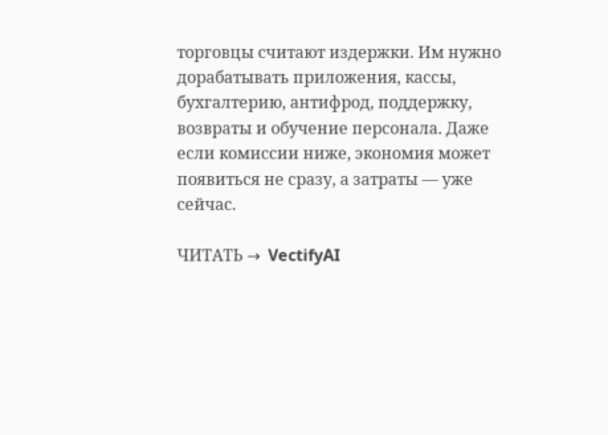торговцы считают издержки. Им нужно дорабатывать приложения, кассы, бухгалтерию, антифрод, поддержку, возвраты и обучение персонала. Даже если комиссии ниже, экономия может появиться не сразу, а затраты — уже сейчас.

ЧИТАТЬ →  VectifyAI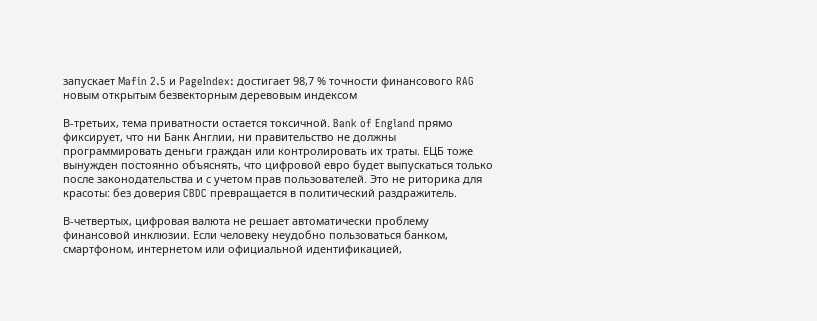запускает Mafin 2.5 и PageIndex: достигает 98,7 % точности финансового RAG новым открытым безвекторным деревовым индексом

В-третьих, тема приватности остается токсичной. Bank of England прямо фиксирует, что ни Банк Англии, ни правительство не должны программировать деньги граждан или контролировать их траты. ЕЦБ тоже вынужден постоянно объяснять, что цифровой евро будет выпускаться только после законодательства и с учетом прав пользователей. Это не риторика для красоты: без доверия CBDC превращается в политический раздражитель.

В-четвертых, цифровая валюта не решает автоматически проблему финансовой инклюзии. Если человеку неудобно пользоваться банком, смартфоном, интернетом или официальной идентификацией,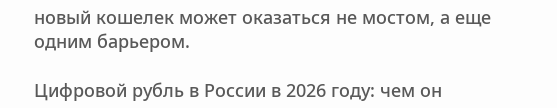новый кошелек может оказаться не мостом, а еще одним барьером.

Цифровой рубль в России в 2026 году: чем он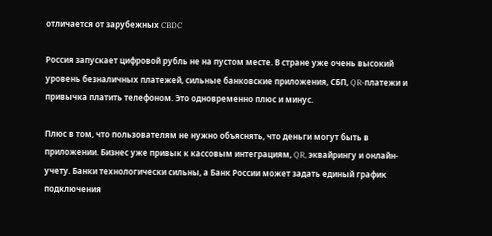отличается от зарубежных CBDC

Россия запускает цифровой рубль не на пустом месте. В стране уже очень высокий уровень безналичных платежей, сильные банковские приложения, СБП, QR-платежи и привычка платить телефоном. Это одновременно плюс и минус.

Плюс в том, что пользователям не нужно объяснять, что деньги могут быть в приложении. Бизнес уже привык к кассовым интеграциям, QR, эквайрингу и онлайн-учету. Банки технологически сильны, а Банк России может задать единый график подключения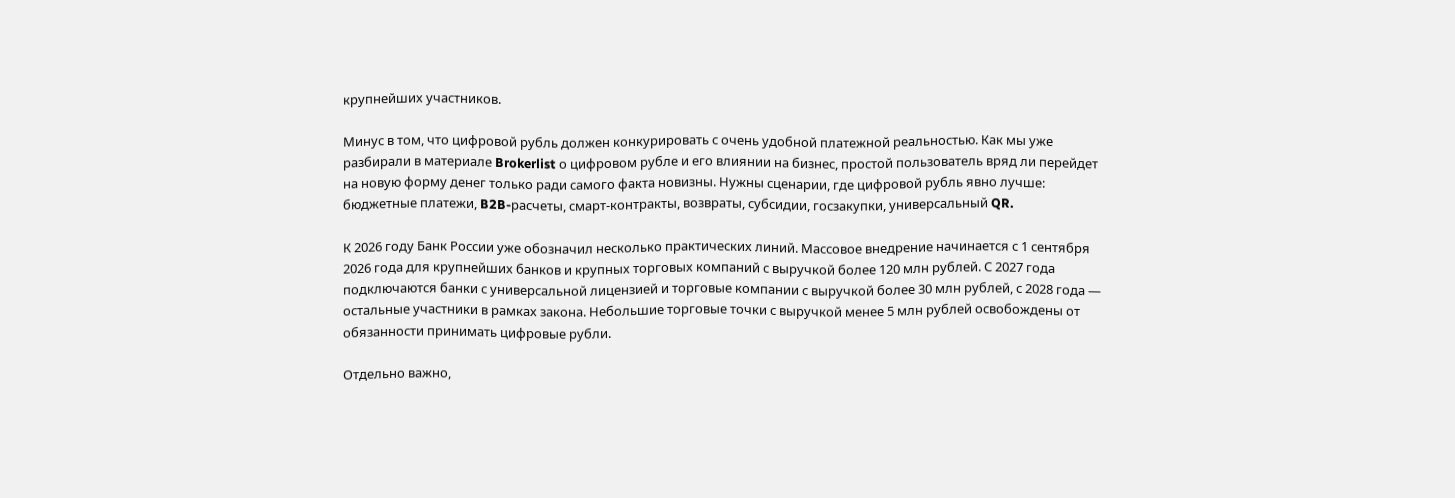крупнейших участников.

Минус в том, что цифровой рубль должен конкурировать с очень удобной платежной реальностью. Как мы уже разбирали в материале Brokerlist о цифровом рубле и его влиянии на бизнес, простой пользователь вряд ли перейдет на новую форму денег только ради самого факта новизны. Нужны сценарии, где цифровой рубль явно лучше: бюджетные платежи, B2B-расчеты, смарт-контракты, возвраты, субсидии, госзакупки, универсальный QR.

К 2026 году Банк России уже обозначил несколько практических линий. Массовое внедрение начинается с 1 сентября 2026 года для крупнейших банков и крупных торговых компаний с выручкой более 120 млн рублей. С 2027 года подключаются банки с универсальной лицензией и торговые компании с выручкой более 30 млн рублей, с 2028 года — остальные участники в рамках закона. Небольшие торговые точки с выручкой менее 5 млн рублей освобождены от обязанности принимать цифровые рубли.

Отдельно важно,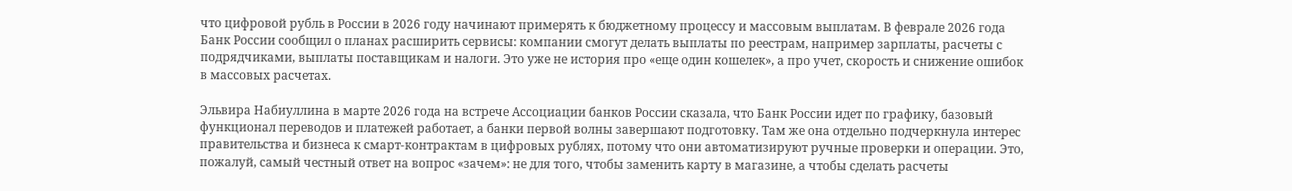что цифровой рубль в России в 2026 году начинают примерять к бюджетному процессу и массовым выплатам. В феврале 2026 года Банк России сообщил о планах расширить сервисы: компании смогут делать выплаты по реестрам, например зарплаты, расчеты с подрядчиками, выплаты поставщикам и налоги. Это уже не история про «еще один кошелек», а про учет, скорость и снижение ошибок в массовых расчетах.

Эльвира Набиуллина в марте 2026 года на встрече Ассоциации банков России сказала, что Банк России идет по графику, базовый функционал переводов и платежей работает, а банки первой волны завершают подготовку. Там же она отдельно подчеркнула интерес правительства и бизнеса к смарт-контрактам в цифровых рублях, потому что они автоматизируют ручные проверки и операции. Это, пожалуй, самый честный ответ на вопрос «зачем»: не для того, чтобы заменить карту в магазине, а чтобы сделать расчеты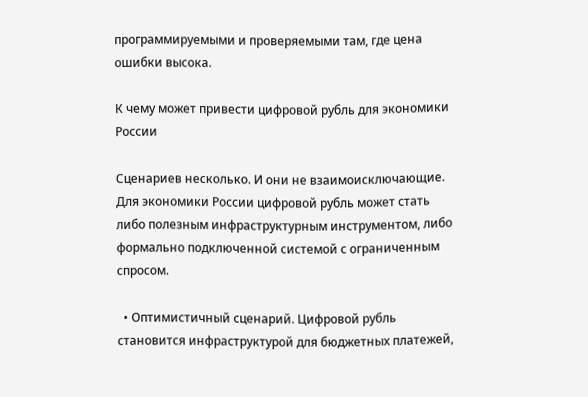программируемыми и проверяемыми там, где цена ошибки высока.

К чему может привести цифровой рубль для экономики России

Сценариев несколько. И они не взаимоисключающие. Для экономики России цифровой рубль может стать либо полезным инфраструктурным инструментом, либо формально подключенной системой с ограниченным спросом.

  • Оптимистичный сценарий. Цифровой рубль становится инфраструктурой для бюджетных платежей,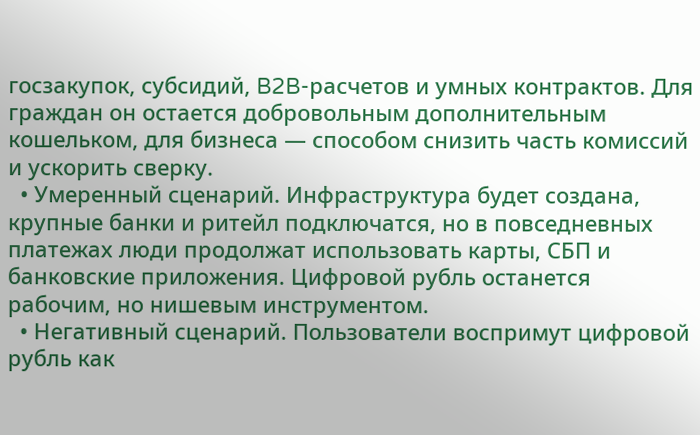госзакупок, субсидий, B2B-расчетов и умных контрактов. Для граждан он остается добровольным дополнительным кошельком, для бизнеса — способом снизить часть комиссий и ускорить сверку.
  • Умеренный сценарий. Инфраструктура будет создана, крупные банки и ритейл подключатся, но в повседневных платежах люди продолжат использовать карты, СБП и банковские приложения. Цифровой рубль останется рабочим, но нишевым инструментом.
  • Негативный сценарий. Пользователи воспримут цифровой рубль как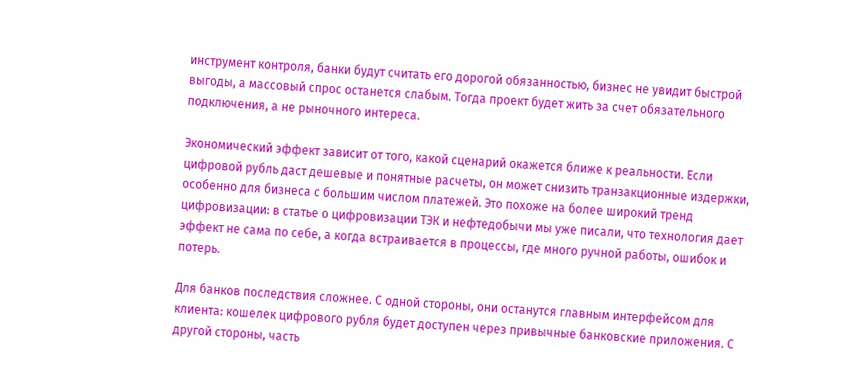инструмент контроля, банки будут считать его дорогой обязанностью, бизнес не увидит быстрой выгоды, а массовый спрос останется слабым. Тогда проект будет жить за счет обязательного подключения, а не рыночного интереса.

Экономический эффект зависит от того, какой сценарий окажется ближе к реальности. Если цифровой рубль даст дешевые и понятные расчеты, он может снизить транзакционные издержки, особенно для бизнеса с большим числом платежей. Это похоже на более широкий тренд цифровизации: в статье о цифровизации ТЭК и нефтедобычи мы уже писали, что технология дает эффект не сама по себе, а когда встраивается в процессы, где много ручной работы, ошибок и потерь.

Для банков последствия сложнее. С одной стороны, они останутся главным интерфейсом для клиента: кошелек цифрового рубля будет доступен через привычные банковские приложения. С другой стороны, часть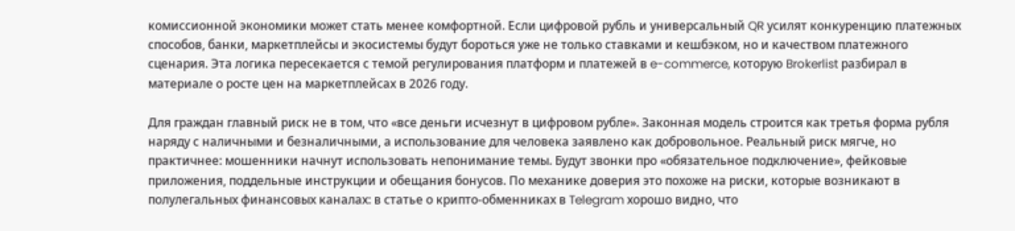комиссионной экономики может стать менее комфортной. Если цифровой рубль и универсальный QR усилят конкуренцию платежных способов, банки, маркетплейсы и экосистемы будут бороться уже не только ставками и кешбэком, но и качеством платежного сценария. Эта логика пересекается с темой регулирования платформ и платежей в e-commerce, которую Brokerlist разбирал в материале о росте цен на маркетплейсах в 2026 году.

Для граждан главный риск не в том, что «все деньги исчезнут в цифровом рубле». Законная модель строится как третья форма рубля наряду с наличными и безналичными, а использование для человека заявлено как добровольное. Реальный риск мягче, но практичнее: мошенники начнут использовать непонимание темы. Будут звонки про «обязательное подключение», фейковые приложения, поддельные инструкции и обещания бонусов. По механике доверия это похоже на риски, которые возникают в полулегальных финансовых каналах: в статье о крипто-обменниках в Telegram хорошо видно, что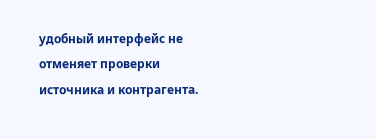удобный интерфейс не отменяет проверки источника и контрагента.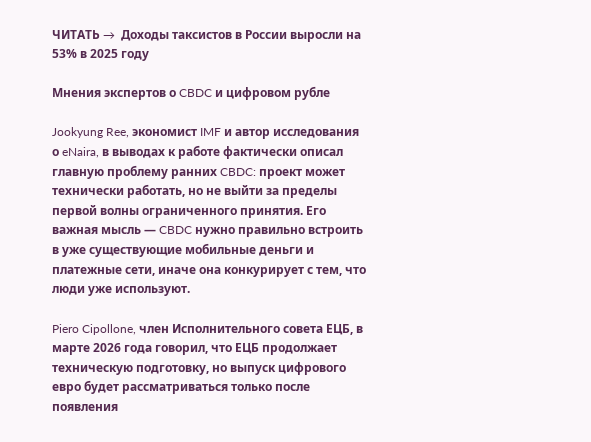ЧИТАТЬ →  Доходы таксистов в России выросли на 53% в 2025 году

Мнения экспертов о CBDC и цифровом рубле

Jookyung Ree, экономист IMF и автор исследования о eNaira, в выводах к работе фактически описал главную проблему ранних CBDC: проект может технически работать, но не выйти за пределы первой волны ограниченного принятия. Его важная мысль — CBDC нужно правильно встроить в уже существующие мобильные деньги и платежные сети, иначе она конкурирует с тем, что люди уже используют.

Piero Cipollone, член Исполнительного совета ЕЦБ, в марте 2026 года говорил, что ЕЦБ продолжает техническую подготовку, но выпуск цифрового евро будет рассматриваться только после появления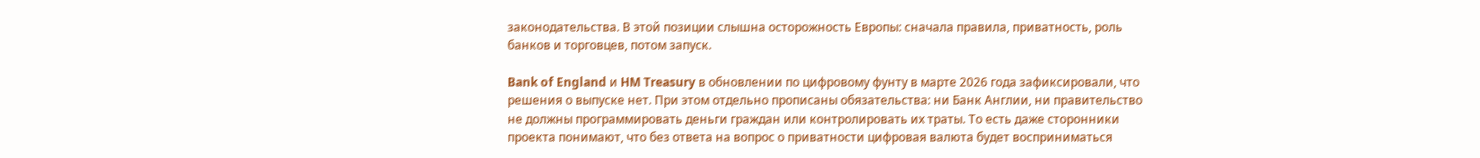законодательства. В этой позиции слышна осторожность Европы: сначала правила, приватность, роль банков и торговцев, потом запуск.

Bank of England и HM Treasury в обновлении по цифровому фунту в марте 2026 года зафиксировали, что решения о выпуске нет. При этом отдельно прописаны обязательства: ни Банк Англии, ни правительство не должны программировать деньги граждан или контролировать их траты. То есть даже сторонники проекта понимают, что без ответа на вопрос о приватности цифровая валюта будет восприниматься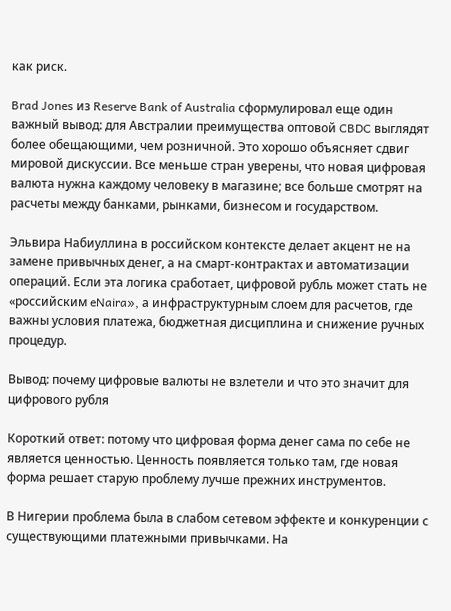как риск.

Brad Jones из Reserve Bank of Australia сформулировал еще один важный вывод: для Австралии преимущества оптовой CBDC выглядят более обещающими, чем розничной. Это хорошо объясняет сдвиг мировой дискуссии. Все меньше стран уверены, что новая цифровая валюта нужна каждому человеку в магазине; все больше смотрят на расчеты между банками, рынками, бизнесом и государством.

Эльвира Набиуллина в российском контексте делает акцент не на замене привычных денег, а на смарт-контрактах и автоматизации операций. Если эта логика сработает, цифровой рубль может стать не «российским eNaira», а инфраструктурным слоем для расчетов, где важны условия платежа, бюджетная дисциплина и снижение ручных процедур.

Вывод: почему цифровые валюты не взлетели и что это значит для цифрового рубля

Короткий ответ: потому что цифровая форма денег сама по себе не является ценностью. Ценность появляется только там, где новая форма решает старую проблему лучше прежних инструментов.

В Нигерии проблема была в слабом сетевом эффекте и конкуренции с существующими платежными привычками. На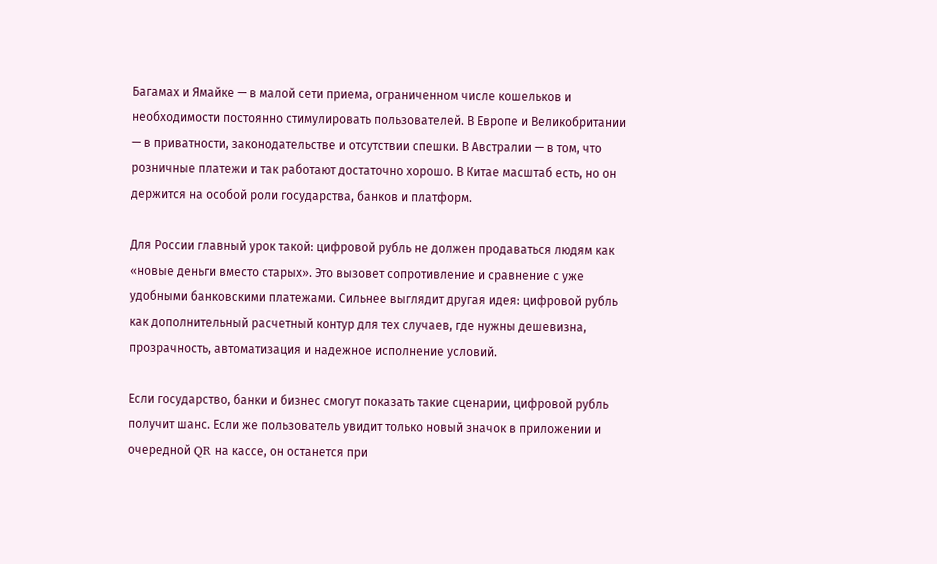Багамах и Ямайке — в малой сети приема, ограниченном числе кошельков и необходимости постоянно стимулировать пользователей. В Европе и Великобритании — в приватности, законодательстве и отсутствии спешки. В Австралии — в том, что розничные платежи и так работают достаточно хорошо. В Китае масштаб есть, но он держится на особой роли государства, банков и платформ.

Для России главный урок такой: цифровой рубль не должен продаваться людям как «новые деньги вместо старых». Это вызовет сопротивление и сравнение с уже удобными банковскими платежами. Сильнее выглядит другая идея: цифровой рубль как дополнительный расчетный контур для тех случаев, где нужны дешевизна, прозрачность, автоматизация и надежное исполнение условий.

Если государство, банки и бизнес смогут показать такие сценарии, цифровой рубль получит шанс. Если же пользователь увидит только новый значок в приложении и очередной QR на кассе, он останется при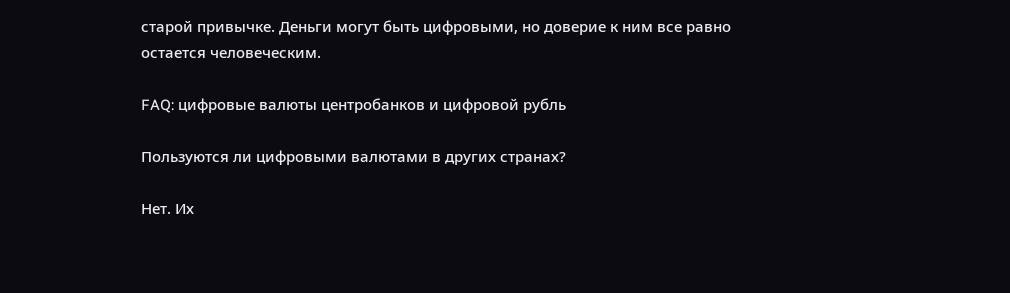старой привычке. Деньги могут быть цифровыми, но доверие к ним все равно остается человеческим.

FAQ: цифровые валюты центробанков и цифровой рубль

Пользуются ли цифровыми валютами в других странах?

Нет. Их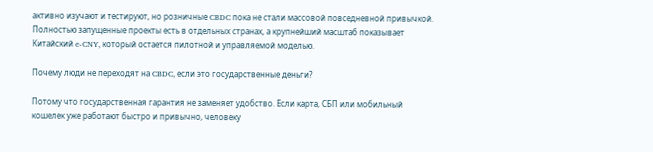активно изучают и тестируют, но розничные CBDC пока не стали массовой повседневной привычкой. Полностью запущенные проекты есть в отдельных странах, а крупнейший масштаб показывает Китайский e-CNY, который остается пилотной и управляемой моделью.

Почему люди не переходят на CBDC, если это государственные деньги?

Потому что государственная гарантия не заменяет удобство. Если карта, СБП или мобильный кошелек уже работают быстро и привычно, человеку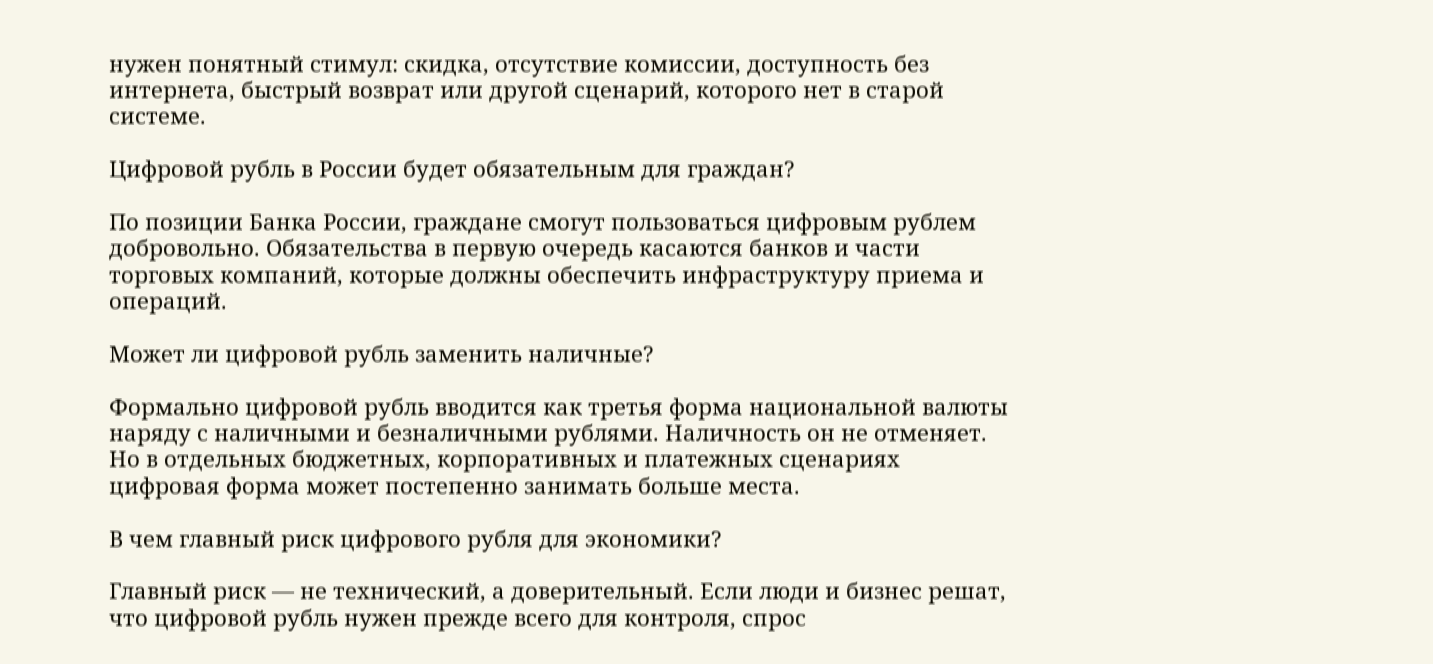нужен понятный стимул: скидка, отсутствие комиссии, доступность без интернета, быстрый возврат или другой сценарий, которого нет в старой системе.

Цифровой рубль в России будет обязательным для граждан?

По позиции Банка России, граждане смогут пользоваться цифровым рублем добровольно. Обязательства в первую очередь касаются банков и части торговых компаний, которые должны обеспечить инфраструктуру приема и операций.

Может ли цифровой рубль заменить наличные?

Формально цифровой рубль вводится как третья форма национальной валюты наряду с наличными и безналичными рублями. Наличность он не отменяет. Но в отдельных бюджетных, корпоративных и платежных сценариях цифровая форма может постепенно занимать больше места.

В чем главный риск цифрового рубля для экономики?

Главный риск — не технический, а доверительный. Если люди и бизнес решат, что цифровой рубль нужен прежде всего для контроля, спрос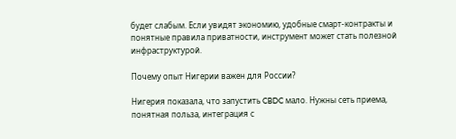будет слабым. Если увидят экономию, удобные смарт-контракты и понятные правила приватности, инструмент может стать полезной инфраструктурой.

Почему опыт Нигерии важен для России?

Нигерия показала, что запустить CBDC мало. Нужны сеть приема, понятная польза, интеграция с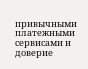привычными платежными сервисами и доверие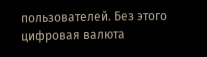пользователей. Без этого цифровая валюта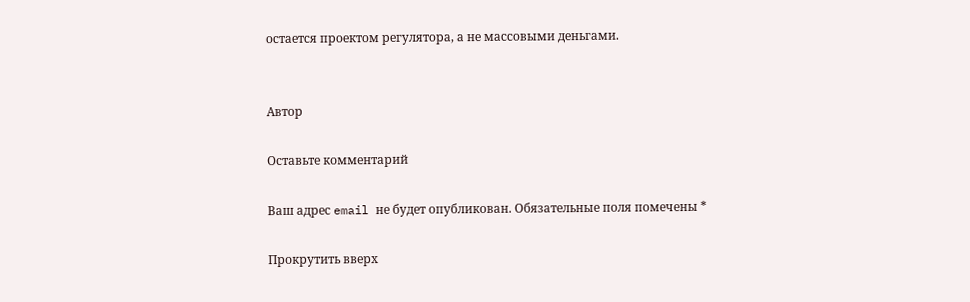остается проектом регулятора, а не массовыми деньгами.


Автор

Оставьте комментарий

Ваш адрес email не будет опубликован. Обязательные поля помечены *

Прокрутить вверх